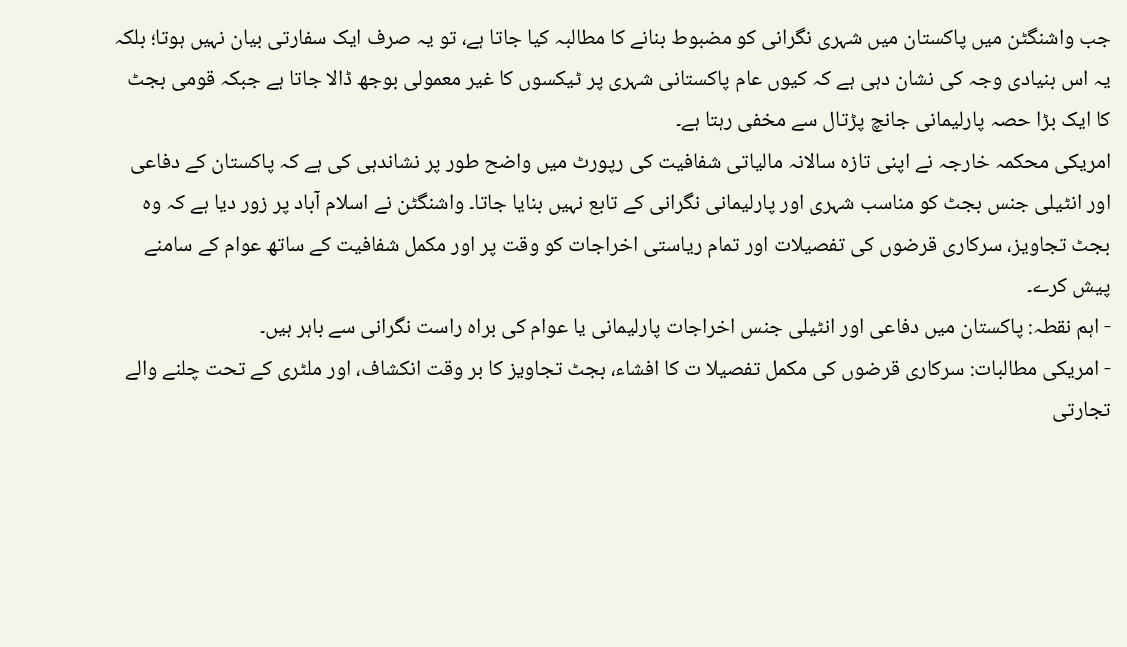جب واشنگٹن میں پاکستان میں شہری نگرانی کو مضبوط بنانے کا مطالبہ کیا جاتا ہے، تو یہ صرف ایک سفارتی بیان نہیں ہوتا؛ بلکہ یہ اس بنیادی وجہ کی نشان دہی ہے کہ کیوں عام پاکستانی شہری پر ٹیکسوں کا غیر معمولی بوجھ ڈالا جاتا ہے جبکہ قومی بجٹ کا ایک بڑا حصہ پارلیمانی جانچ پڑتال سے مخفی رہتا ہے۔
امریکی محکمہ خارجہ نے اپنی تازہ سالانہ مالیاتی شفافیت کی رپورٹ میں واضح طور پر نشاندہی کی ہے کہ پاکستان کے دفاعی اور انٹیلی جنس بجٹ کو مناسب شہری اور پارلیمانی نگرانی کے تابع نہیں بنایا جاتا۔ واشنگٹن نے اسلام آباد پر زور دیا ہے کہ وہ بجٹ تجاویز، سرکاری قرضوں کی تفصیلات اور تمام ریاستی اخراجات کو وقت پر اور مکمل شفافیت کے ساتھ عوام کے سامنے پیش کرے۔
- اہم نقطہ: پاکستان میں دفاعی اور انٹیلی جنس اخراجات پارلیمانی یا عوام کی براہ راست نگرانی سے باہر ہیں۔
- امریکی مطالبات: سرکاری قرضوں کی مکمل تفصیلا ت کا افشاء، بجٹ تجاویز کا بر وقت انکشاف، اور ملٹری کے تحت چلنے والے تجارتی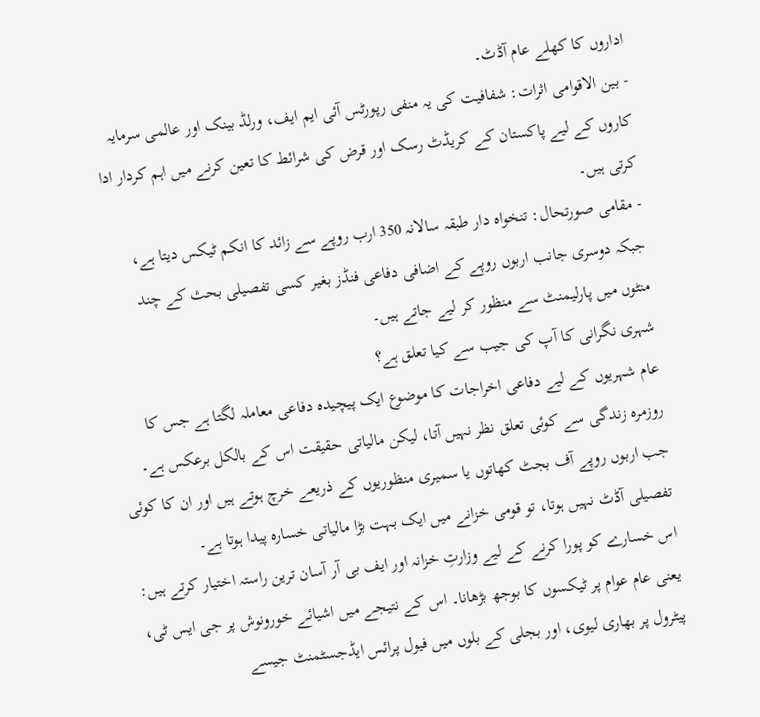اداروں کا کھلے عام آڈٹ۔
- بین الاقوامی اثرات: شفافیت کی یہ منفی رپورٹس آئی ایم ایف، ورلڈ بینک اور عالمی سرمایہ کاروں کے لیے پاکستان کے کریڈٹ رسک اور قرض کی شرائط کا تعین کرنے میں اہم کردار ادا کرتی ہیں۔
- مقامی صورتحال: تنخواہ دار طبقہ سالانہ 350 ارب روپے سے زائد کا انکم ٹیکس دیتا ہے، جبکہ دوسری جانب اربوں روپے کے اضافی دفاعی فنڈز بغیر کسی تفصیلی بحث کے چند منٹوں میں پارلیمنٹ سے منظور کر لیے جاتے ہیں۔
شہری نگرانی کا آپ کی جیب سے کیا تعلق ہے؟
عام شہریوں کے لیے دفاعی اخراجات کا موضوع ایک پیچیدہ دفاعی معاملہ لگتا ہے جس کا روزمرہ زندگی سے کوئی تعلق نظر نہیں آتا، لیکن مالیاتی حقیقت اس کے بالکل برعکس ہے۔ جب اربوں روپے آف بجٹ کھاتوں یا سمیری منظوریوں کے ذریعے خرچ ہوتے ہیں اور ان کا کوئی تفصیلی آڈٹ نہیں ہوتا، تو قومی خزانے میں ایک بہت بڑا مالیاتی خسارہ پیدا ہوتا ہے۔
اس خسارے کو پورا کرنے کے لیے وزارتِ خزانہ اور ایف بی آر آسان ترین راستہ اختیار کرتے ہیں: یعنی عام عوام پر ٹیکسوں کا بوجھ بڑھانا۔ اس کے نتیجے میں اشیائے خورونوش پر جی ایس ٹی، پیٹرول پر بھاری لیوی، اور بجلی کے بلوں میں فیول پرائس ایڈجسٹمنٹ جیسے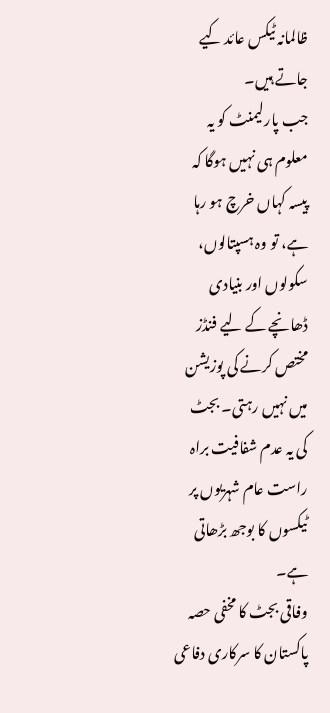ظالمانہ ٹیکس عائد کیے جاتے ہیں۔
جب پارلیمنٹ کو یہ معلوم ہی نہیں ہوگا کہ پیسہ کہاں خرچ ہو رہا ہے، تو وہ ہسپتالوں، سکولوں اور بنیادی ڈھانچے کے لیے فنڈز مختص کرنے کی پوزیشن میں نہیں رہتی۔ بجٹ کی یہ عدم شفافیت براہ راست عام شہریوں پر ٹیکسوں کا بوجھ بڑھاتی ہے۔
وفاقی بجٹ کا مخفی حصہ
پاکستان کا سرکاری دفاعی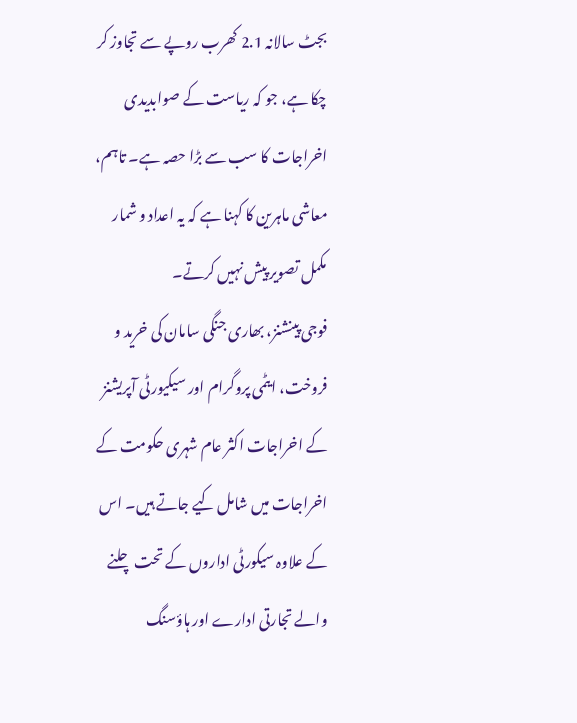بجٹ سالانہ 2.1 کھرب روپے سے تجاوز کر چکا ہے، جو کہ ریاست کے صوابدیدی اخراجات کا سب سے بڑا حصہ ہے۔ تاہم، معاشی ماہرین کا کہنا ہے کہ یہ اعداد و شمار مکمل تصویر پیش نہیں کرتے۔
فوجی پینشنز، بھاری جنگی سامان کی خرید و فروخت، ایٹمی پروگرام اور سیکیورٹی آپریشنز کے اخراجات اکثر عام شہری حکومت کے اخراجات میں شامل کیے جاتے ہیں۔ اس کے علاوہ سیکورٹی اداروں کے تحت چلنے والے تجارتی ادارے اور ہاؤسنگ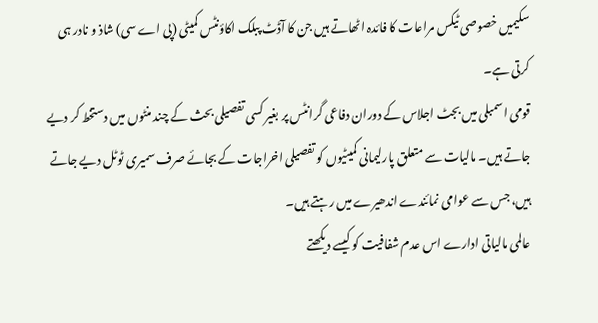سکیمیں خصوصی ٹیکس مراعات کا فائدہ اٹھاتے ہیں جن کا آڈٹ پبلک اکاؤنٹس کمیٹی (پی اے سی) شاذ و نادر ہی کرتی ہے۔
قومی اسمبلی میں بجٹ اجلاس کے دوران دفاعی گرانٹس پر بغیر کسی تفصیلی بحث کے چند منٹوں میں دستخط کر دیے جاتے ہیں۔ مالیات سے متعلق پارلیمانی کمیٹیوں کو تفصیلی اخراجات کے بجائے صرف سمیری ٹوٹل دیے جاتے ہیں، جس سے عوامی نمائندے اندھیرے میں رہتے ہیں۔
عالمی مالیاتی ادارے اس عدم شفافیت کو کیسے دیکھتے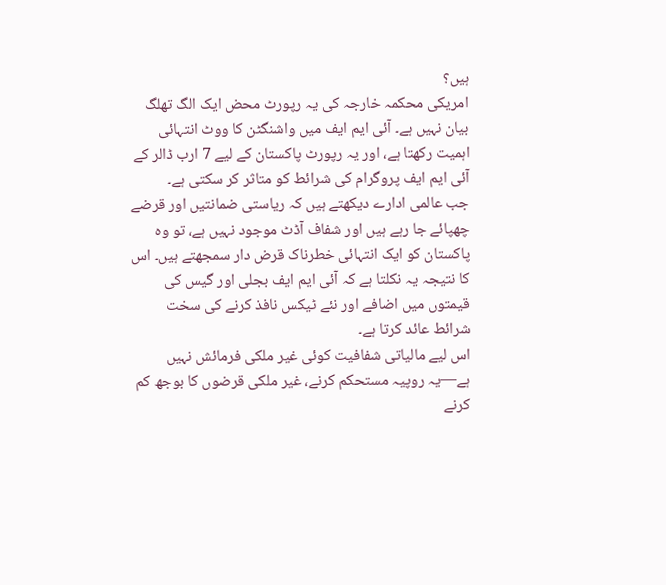ہیں؟
امریکی محکمہ خارجہ کی یہ رپورٹ محض ایک الگ تھلگ بیان نہیں ہے۔ آئی ایم ایف میں واشنگٹن کا ووٹ انتہائی اہمیت رکھتا ہے، اور یہ رپورٹ پاکستان کے لیے 7 ارب ڈالر کے آئی ایم ایف پروگرام کی شرائط کو متاثر کر سکتی ہے۔
جب عالمی ادارے دیکھتے ہیں کہ ریاستی ضمانتیں اور قرضے چھپائے جا رہے ہیں اور شفاف آڈٹ موجود نہیں ہے، تو وہ پاکستان کو ایک انتہائی خطرناک قرض دار سمجھتے ہیں۔ اس کا نتیجہ یہ نکلتا ہے کہ آئی ایم ایف بجلی اور گیس کی قیمتوں میں اضافے اور نئے ٹیکس نافذ کرنے کی سخت شرائط عائد کرتا ہے۔
اس لیے مالیاتی شفافیت کوئی غیر ملکی فرمائش نہیں ہے—یہ روپیہ مستحکم کرنے، غیر ملکی قرضوں کا بوجھ کم کرنے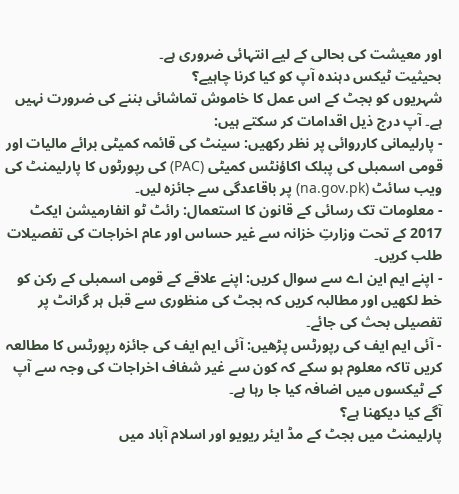اور معیشت کی بحالی کے لیے انتہائی ضروری ہے۔
بحیثیت ٹیکس دہندہ آپ کو کیا کرنا چاہیے؟
شہریوں کو بجٹ کے اس عمل کا خاموش تماشائی بننے کی ضرورت نہیں ہے۔ آپ درج ذیل اقدامات کر سکتے ہیں:
- پارلیمانی کارروائی پر نظر رکھیں: سینٹ کی قائمہ کمیٹی برائے مالیات اور قومی اسمبلی کی پبلک اکاؤنٹس کمیٹی (PAC) کی رپورٹوں کا پارلیمنٹ کی ویب سائٹ (na.gov.pk) پر باقاعدگی سے جائزہ لیں۔
- معلومات تک رسائی کے قانون کا استعمال: رائٹ ٹو انفارمیشن ایکٹ 2017 کے تحت وزارتِ خزانہ سے غیر حساس اور عام اخراجات کی تفصیلات طلب کریں۔
- اپنے ایم این اے سے سوال کریں: اپنے علاقے کے قومی اسمبلی کے رکن کو خط لکھیں اور مطالبہ کریں کہ بجٹ کی منظوری سے قبل ہر گرانٹ پر تفصیلی بحث کی جائے۔
- آئی ایم ایف کی رپورٹس پڑھیں: آئی ایم ایف کی جائزہ رپورٹس کا مطالعہ کریں تاکہ معلوم ہو سکے کہ کون سے غیر شفاف اخراجات کی وجہ سے آپ کے ٹیکسوں میں اضافہ کیا جا رہا ہے۔
آگے کیا دیکھنا ہے؟
پارلیمنٹ میں بجٹ کے مڈ ایئر ریویو اور اسلام آباد میں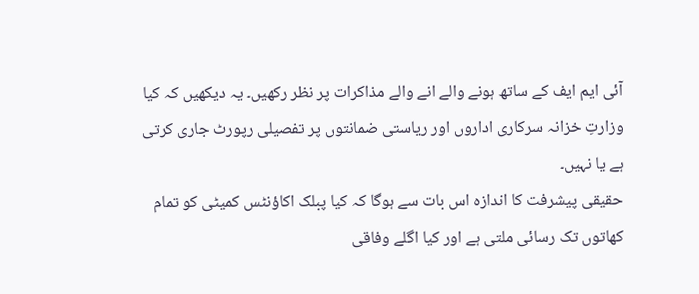آئی ایم ایف کے ساتھ ہونے والے انے والے مذاکرات پر نظر رکھیں۔ یہ دیکھیں کہ کیا وزارتِ خزانہ سرکاری اداروں اور ریاستی ضمانتوں پر تفصیلی رپورٹ جاری کرتی ہے یا نہیں۔
حقیقی پیشرفت کا اندازہ اس بات سے ہوگا کہ کیا پبلک اکاؤنٹس کمیٹی کو تمام کھاتوں تک رسائی ملتی ہے اور کیا اگلے وفاقی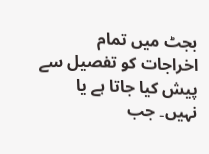بجٹ میں تمام اخراجات کو تفصیل سے پیش کیا جاتا ہے یا نہیں۔ جب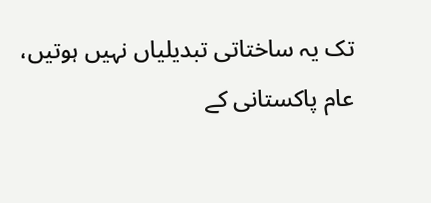تک یہ ساختاتی تبدیلیاں نہیں ہوتیں، عام پاکستانی کے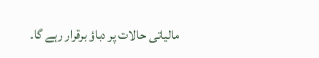مالیاتی حالات پر دباؤ برقرار رہے گا۔